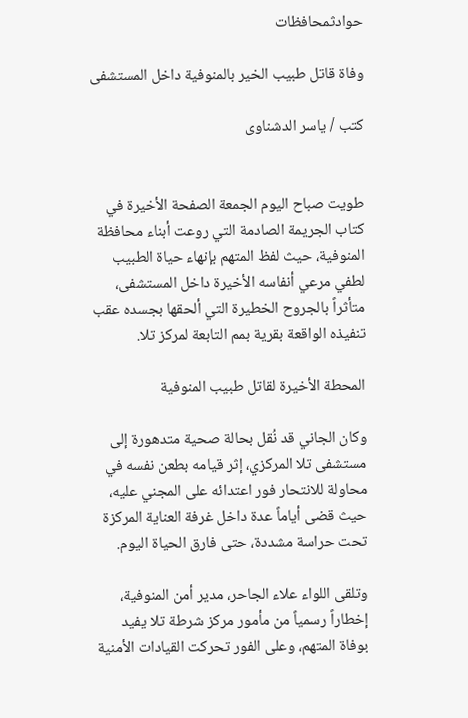حوادثمحافظات

وفاة قاتل طبيب الخير بالمنوفية داخل المستشفى

كتب / ياسر الدشناوى


طويت صباح اليوم الجمعة الصفحة الأخيرة في كتاب الجريمة الصادمة التي روعت أبناء محافظة المنوفية، حيث لفظ المتهم بإنهاء حياة الطبيب لطفي مرعي أنفاسه الأخيرة داخل المستشفى، متأثراً بالجروح الخطيرة التي ألحقها بجسده عقب تنفيذه الواقعة بقرية بمم التابعة لمركز تلا.

المحطة الأخيرة لقاتل طبيب المنوفية

وكان الجاني قد نُقل بحالة صحية متدهورة إلى مستشفى تلا المركزي، إثر قيامه بطعن نفسه في محاولة للانتحار فور اعتدائه على المجني عليه، حيث قضى أياماً عدة داخل غرفة العناية المركزة تحت حراسة مشددة، حتى فارق الحياة اليوم.

وتلقى اللواء علاء الجاحر، مدير أمن المنوفية، إخطاراً رسمياً من مأمور مركز شرطة تلا يفيد بوفاة المتهم، وعلى الفور تحركت القيادات الأمنية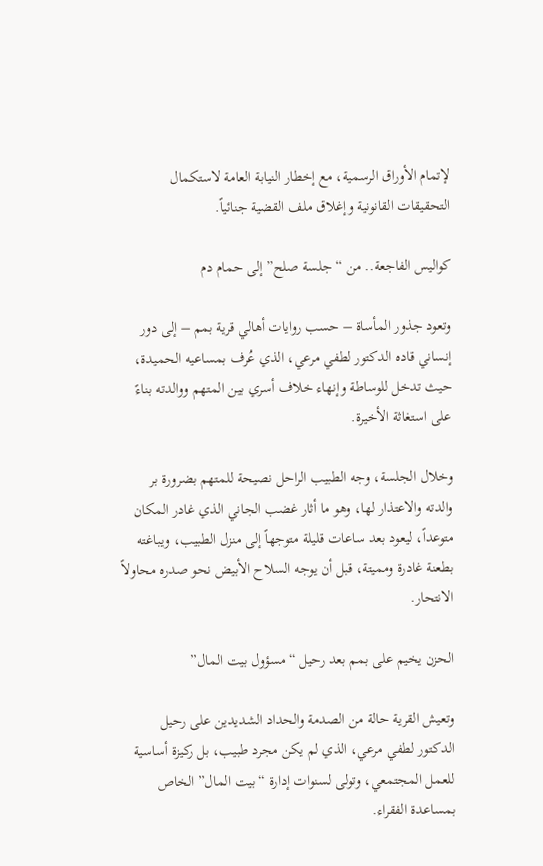لإتمام الأوراق الرسمية، مع إخطار النيابة العامة لاستكمال التحقيقات القانونية وإغلاق ملف القضية جنائياً.

كواليس الفاجعة.. من “جلسة صلح” إلى حمام دم

وتعود جذور المأساة – حسب روايات أهالي قرية بمم – إلى دور إنساني قاده الدكتور لطفي مرعي، الذي عُرف بمساعيه الحميدة، حيث تدخل للوساطة وإنهاء خلاف أسري بين المتهم ووالدته بناءً على استغاثة الأخيرة.

وخلال الجلسة، وجه الطبيب الراحل نصيحة للمتهم بضرورة بر والدته والاعتذار لها، وهو ما أثار غضب الجاني الذي غادر المكان متوعداً، ليعود بعد ساعات قليلة متوجهاً إلى منزل الطبيب، ويباغته بطعنة غادرة ومميتة، قبل أن يوجه السلاح الأبيض نحو صدره محاولاً الانتحار.

الحزن يخيم على بمم بعد رحيل “مسؤول بيت المال”

وتعيش القرية حالة من الصدمة والحداد الشديدين على رحيل الدكتور لطفي مرعي، الذي لم يكن مجرد طبيب، بل ركيزة أساسية للعمل المجتمعي، وتولى لسنوات إدارة “بيت المال” الخاص بمساعدة الفقراء.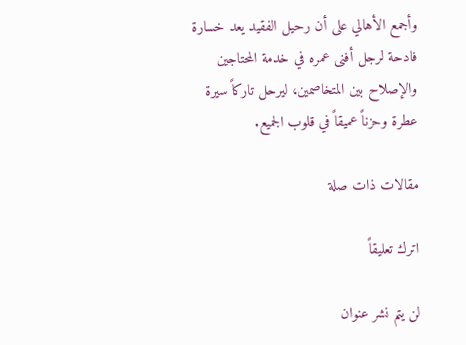وأجمع الأهالي على أن رحيل الفقيد يعد خسارة فادحة لرجل أفنى عمره في خدمة المحتاجين والإصلاح بين المتخاصمين، ليرحل تاركاً سيرة عطرة وحزناً عميقاً في قلوب الجميع.

مقالات ذات صلة

اترك تعليقاً

لن يتم نشر عنوان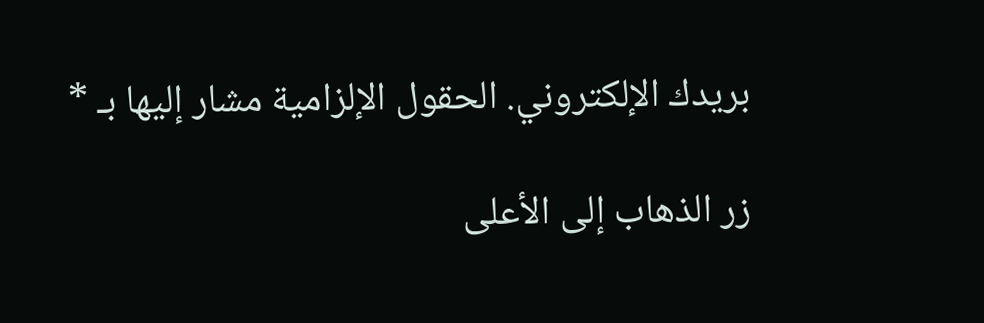بريدك الإلكتروني. الحقول الإلزامية مشار إليها بـ *

زر الذهاب إلى الأعلى